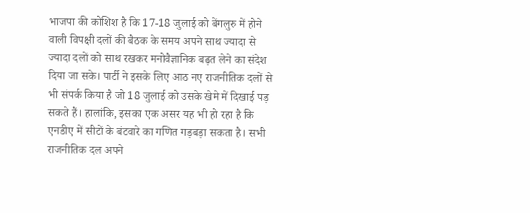भाजपा की कोशिश है कि 17-18 जुलाई को बेंगलुरु में होने वाली विपक्षी दलों की बैठक के समय अपने साथ ज्यादा से ज्यादा दलों को साथ रखकर मनोवैज्ञानिक बढ़त लेने का संदेश दिया जा सके। पार्टी ने इसके लिए आठ नए राजनीतिक दलों से भी संपर्क किया है जो 18 जुलाई को उसके खेमे में दिखाई पड़ सकते हैं। हालांकि, इसका एक असर यह भी हो रहा है कि एनडीए में सीटों के बंटवारे का गणित गड़बड़ा सकता है। सभी राजनीतिक दल अपने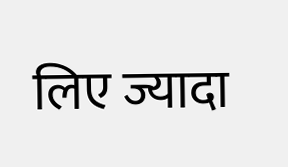लिए ज्यादा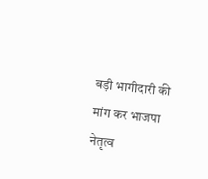बड़ी भागीदारी की मांग कर भाजपा नेतृत्व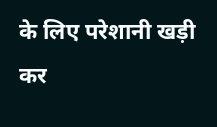के लिए परेशानी खड़ी कर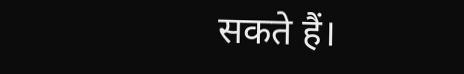सकते हैं।